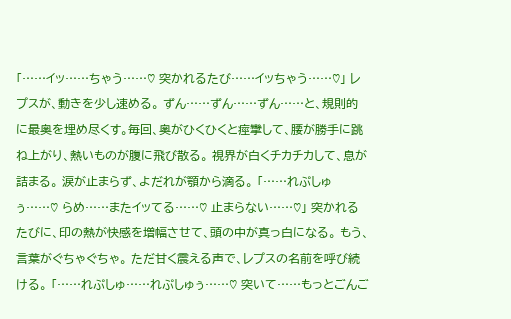「……イッ……ちゃう……♡ 突かれるたび……イッちゃう……♡」 レプスが、動きを少し速める。 ずん……ずん……ずん……と、規則的に最奥を埋め尽くす。毎回、奥がひくひくと痙攣して、腰が勝手に跳ね上がり、熱いものが腹に飛び散る。 視界が白くチカチカして、息が詰まる。 涙が止まらず、よだれが顎から滴る。 「……れぷしゅぅ……♡ らめ……またイッてる……♡ 止まらない……♡」 突かれるたびに、印の熱が快感を増幅させて、頭の中が真っ白になる。 もう、言葉がぐちゃぐちゃ。 ただ甘く震える声で、レプスの名前を呼び続ける。 「……れぷしゅ……れぷしゅぅ……♡ 突いて……もっとごんご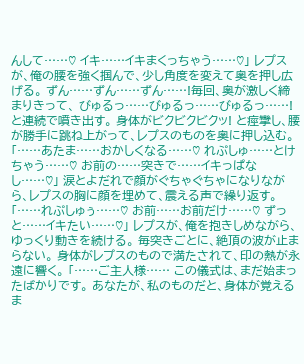んして……♡ イキ……イキまくっちゃう……♡」 レプスが、俺の腰を強く掴んで、少し角度を変えて奥を押し広げる。 ずん……ずん……ずん……!毎回、奥が激しく締まりきって、 びゅるっ……びゅるっ……びゅるっ……! と連続で噴き出す。 身体がビクビクビクッ! と痙攣し、腰が勝手に跳ね上がって、レプスのものを奥に押し込む。 「……あたま……おかしくなる……♡ れぷしゅ……とけちゃう……♡ お前の……突きで……イキっぱなし……♡」 涙とよだれで顔がぐちゃぐちゃになりながら、レプスの胸に顔を埋めて、震える声で繰り返す。 「……れぷしゅぅ……♡ お前……お前だけ……♡ ずっと……イキたい……♡」 レプスが、俺を抱きしめながら、ゆっくり動きを続ける。 毎突きごとに、絶頂の波が止まらない。 身体がレプスのもので満たされて、印の熱が永遠に響く。 「……ご主人様…… この儀式は、まだ始まったばかりです。 あなたが、私のものだと、身体が覚えるま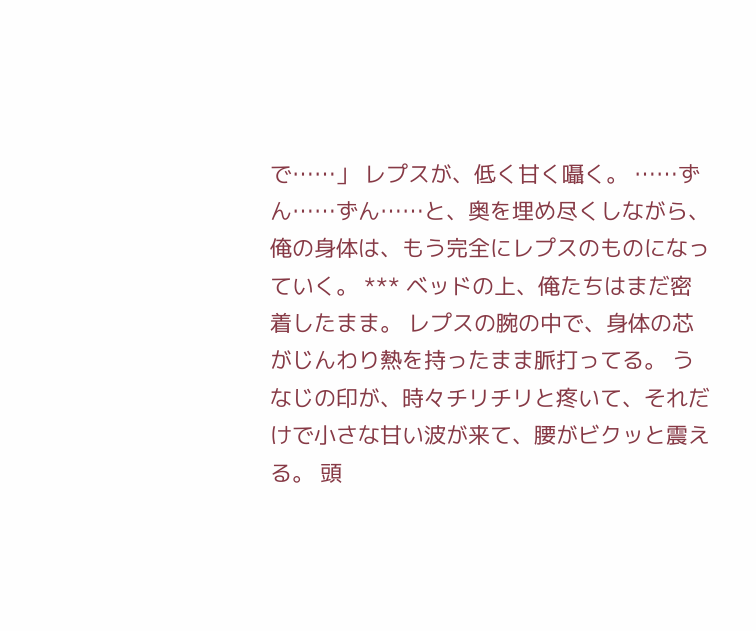で……」 レプスが、低く甘く囁く。 ……ずん……ずん……と、奥を埋め尽くしながら、俺の身体は、もう完全にレプスのものになっていく。 *** ベッドの上、俺たちはまだ密着したまま。 レプスの腕の中で、身体の芯がじんわり熱を持ったまま脈打ってる。 うなじの印が、時々チリチリと疼いて、それだけで小さな甘い波が来て、腰がビクッと震える。 頭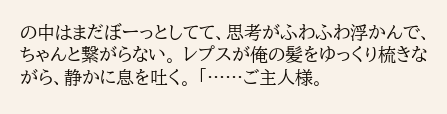の中はまだぼーっとしてて、思考がふわふわ浮かんで、ちゃんと繋がらない。 レプスが俺の髪をゆっくり梳きながら、静かに息を吐く。 「……ご主人様。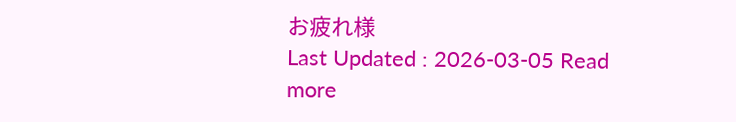お疲れ様
Last Updated : 2026-03-05 Read more